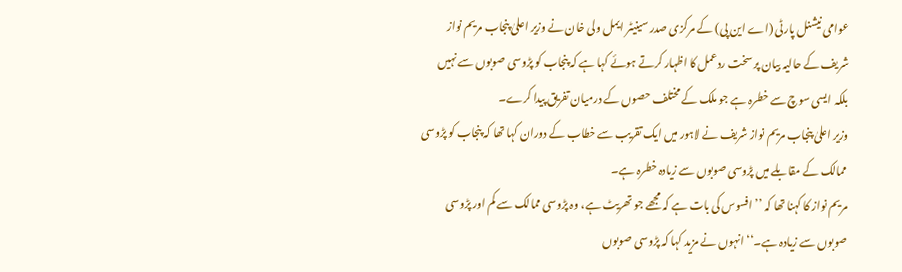عوامی نیشنل پارٹی (اے این پی) کے مرکزی صدر سینیٹر ایمل ولی خان نے وزیر اعلیٰ پنجاب مریم نواز شریف کے حالیہ بیان پر سخت ردعمل کا اظہار کرتے ہوئے کہا ہے کہ پنجاب کو پڑوسی صوبوں سے نہیں بلکہ ایسی سوچ سے خطرہ ہے جو ملک کے مختلف حصوں کے درمیان تفریق پیدا کرے۔
وزیر اعلیٰ پنجاب مریم نواز شریف نے لاہور میں ایک تقریب سے خطاب کے دوران کہا تھا کہ پنجاب کو پڑوسی ممالک کے مقابلے میں پڑوسی صوبوں سے زیادہ خطرہ ہے۔
مریم نواز کا کہنا تھا کہ ’’افسوس کی بات ہے کہ مجھے جو تھریٹ ہے، وہ پڑوسی ممالک سے کم اور پڑوسی صوبوں سے زیادہ ہے۔‘‘ انہوں نے مزید کہا کہ پڑوسی صوبوں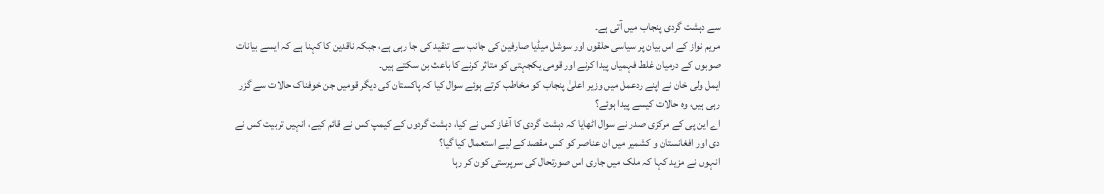سے دہشت گردی پنجاب میں آتی ہے۔
مریم نواز کے اس بیان پر سیاسی حلقوں اور سوشل میڈیا صارفین کی جانب سے تنقید کی جا رہی ہے، جبکہ ناقدین کا کہنا ہے کہ ایسے بیانات صوبوں کے درمیان غلط فہمیاں پیدا کرنے اور قومی یکجہتی کو متاثر کرنے کا باعث بن سکتے ہیں۔
ایمل ولی خان نے اپنے ردعمل میں وزیر اعلیٰ پنجاب کو مخاطب کرتے ہوئے سوال کیا کہ پاکستان کی دیگر قومیں جن خوفناک حالات سے گزر رہی ہیں، وہ حالات کیسے پیدا ہوئے؟
اے این پی کے مرکزی صدر نے سوال اٹھایا کہ دہشت گردی کا آغاز کس نے کیا، دہشت گردوں کے کیمپ کس نے قائم کیے، انہیں تربیت کس نے دی اور افغانستان و کشمیر میں ان عناصر کو کس مقصد کے لیے استعمال کیا گیا؟
انہوں نے مزید کہا کہ ملک میں جاری اس صورتحال کی سرپرستی کون کر رہا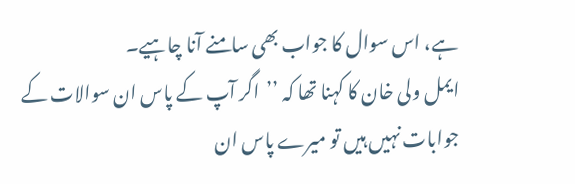ہے، اس سوال کا جواب بھی سامنے آنا چاہیے۔
ایمل ولی خان کا کہنا تھا کہ ’’اگر آپ کے پاس ان سوالات کے جوابات نہیں ہیں تو میرے پاس ان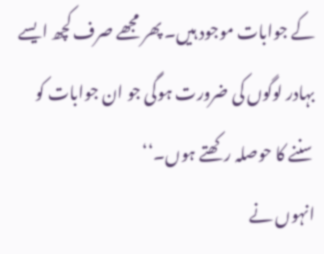کے جوابات موجود ہیں۔ پھر مجھے صرف کچھ ایسے بہادر لوگوں کی ضرورت ہوگی جو ان جوابات کو سننے کا حوصلہ رکھتے ہوں۔‘‘
انہوں نے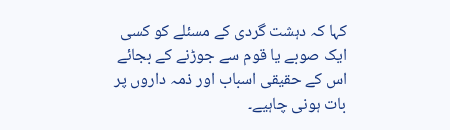کہا کہ دہشت گردی کے مسئلے کو کسی ایک صوبے یا قوم سے جوڑنے کے بجائے اس کے حقیقی اسباب اور ذمہ داروں پر بات ہونی چاہیے۔